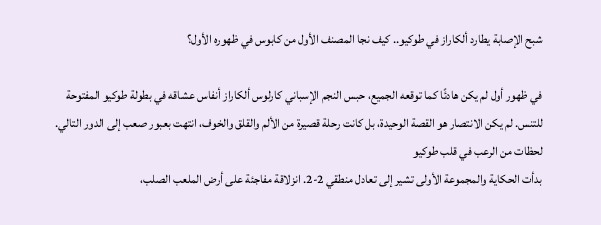شبح الإصابة يطارد ألكاراز في طوكيو.. كيف نجا المصنف الأول من كابوس في ظهوره الأول؟

في ظهور أول لم يكن هادئًا كما توقعه الجميع، حبس النجم الإسباني كارلوس ألكاراز أنفاس عشاقه في بطولة طوكيو المفتوحة للتنس. لم يكن الانتصار هو القصة الوحيدة، بل كانت رحلة قصيرة من الألم والقلق والخوف، انتهت بعبور صعب إلى الدور التالي.
لحظات من الرعب في قلب طوكيو
بدأت الحكاية والمجموعة الأولى تشير إلى تعادل منطقي 2-2. انزلاقة مفاجئة على أرض الملعب الصلب،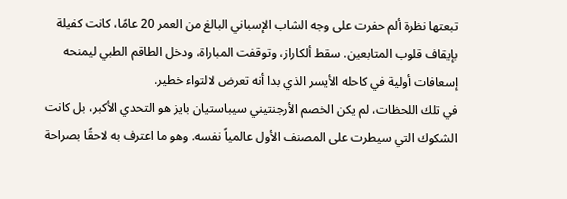تبعتها نظرة ألم حفرت على وجه الشاب الإسباني البالغ من العمر 20 عامًا، كانت كفيلة بإيقاف قلوب المتابعين. سقط ألكاراز، وتوقفت المباراة، ودخل الطاقم الطبي ليمنحه إسعافات أولية في كاحله الأيسر الذي بدا أنه تعرض لالتواء خطير.
في تلك اللحظات، لم يكن الخصم الأرجنتيني سيباستيان بايز هو التحدي الأكبر، بل كانت الشكوك التي سيطرت على المصنف الأول عالمياً نفسه. وهو ما اعترف به لاحقًا بصراحة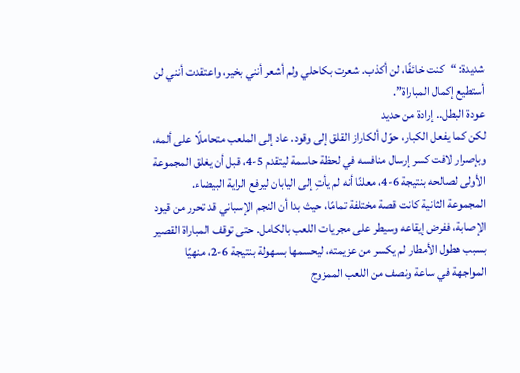شديدة: “كنت خائفًا، لن أكذب. شعرت بكاحلي ولم أشعر أنني بخير، واعتقدت أنني لن أستطيع إكمال المباراة”.
عودة البطل.. إرادة من حديد
لكن كما يفعل الكبار، حوّل ألكاراز القلق إلى وقود. عاد إلى الملعب متحاملًا على ألمه، وبإصرار لافت كسر إرسال منافسه في لحظة حاسمة ليتقدم 5-4، قبل أن يغلق المجموعة الأولى لصالحه بنتيجة 6-4، معلنًا أنه لم يأتِ إلى اليابان ليرفع الراية البيضاء.
المجموعة الثانية كانت قصة مختلفة تمامًا، حيث بدا أن النجم الإسباني قد تحرر من قيود الإصابة، ففرض إيقاعه وسيطر على مجريات اللعب بالكامل. حتى توقف المباراة القصير بسبب هطول الأمطار لم يكسر من عزيمته، ليحسمها بسهولة بنتيجة 6-2، منهيًا المواجهة في ساعة ونصف من اللعب الممزوج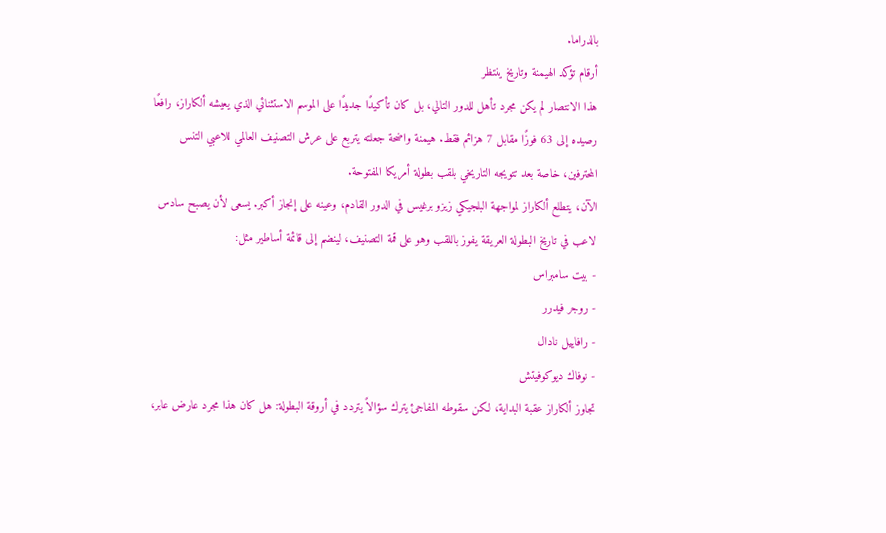بالدراما.
أرقام تؤكد الهيمنة وتاريخ ينتظر
هذا الانتصار لم يكن مجرد تأهل للدور التالي، بل كان تأكيدًا جديدًا على الموسم الاستثنائي الذي يعيشه ألكاراز، رافعًا رصيده إلى 63 فوزًا مقابل 7 هزائم فقط. هيمنة واضحة جعلته يتربع على عرش التصنيف العالمي للاعبي التنس المحترفين، خاصة بعد تتويجه التاريخي بلقب بطولة أمريكا المفتوحة.
الآن، يتطلع ألكاراز لمواجهة البلجيكي زيزو برغيس في الدور القادم، وعينه على إنجاز أكبر. يسعى لأن يصبح سادس لاعب في تاريخ البطولة العريقة يفوز باللقب وهو على قمة التصنيف، لينضم إلى قائمة أساطير مثل:
- بيت سامبراس
- روجر فيدرر
- رافاييل نادال
- نوفاك ديوكوفيتش
تجاوز ألكاراز عقبة البداية، لكن سقوطه المفاجئ يترك سؤالاً يتردد في أروقة البطولة: هل كان هذا مجرد عارض عابر،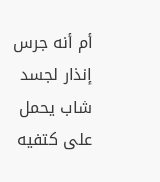أم أنه جرس إنذار لجسد شاب يحمل على كتفيه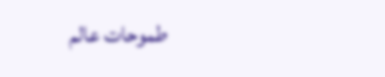طموحات عالم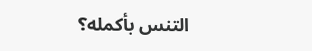التنس بأكمله؟